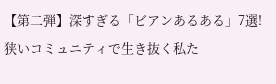【第二弾】深すぎる「ビアンあるある」7選!狭いコミュニティで生き抜く私た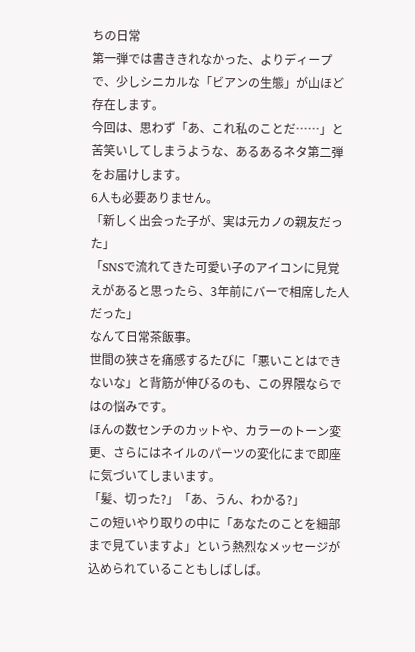ちの日常
第一弾では書ききれなかった、よりディープで、少しシニカルな「ビアンの生態」が山ほど存在します。
今回は、思わず「あ、これ私のことだ……」と苦笑いしてしまうような、あるあるネタ第二弾をお届けします。
6人も必要ありません。
「新しく出会った子が、実は元カノの親友だった」
「SNSで流れてきた可愛い子のアイコンに見覚えがあると思ったら、3年前にバーで相席した人だった」
なんて日常茶飯事。
世間の狭さを痛感するたびに「悪いことはできないな」と背筋が伸びるのも、この界隈ならではの悩みです。
ほんの数センチのカットや、カラーのトーン変更、さらにはネイルのパーツの変化にまで即座に気づいてしまいます。
「髪、切った?」「あ、うん、わかる?」
この短いやり取りの中に「あなたのことを細部まで見ていますよ」という熱烈なメッセージが込められていることもしばしば。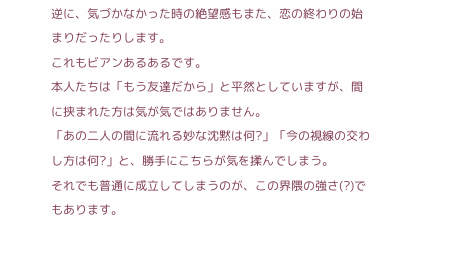逆に、気づかなかった時の絶望感もまた、恋の終わりの始まりだったりします。
これもビアンあるあるです。
本人たちは「もう友達だから」と平然としていますが、間に挟まれた方は気が気ではありません。
「あの二人の間に流れる妙な沈黙は何?」「今の視線の交わし方は何?」と、勝手にこちらが気を揉んでしまう。
それでも普通に成立してしまうのが、この界隈の強さ(?)でもあります。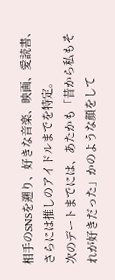相手のSNSを遡り、好きな音楽、映画、愛読書、さらには推しのアイドルまでを特定。
次のデートまでには、あたかも「昔から私もそれが好きだった」かのような顔をして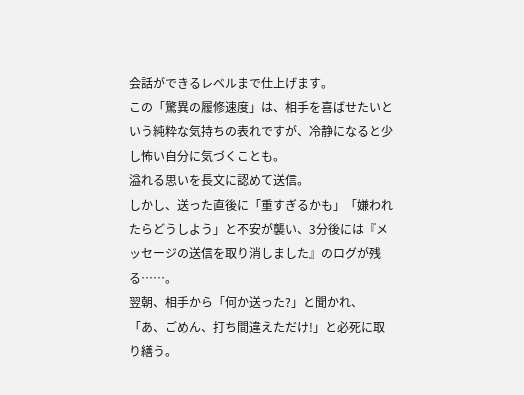会話ができるレベルまで仕上げます。
この「驚異の履修速度」は、相手を喜ばせたいという純粋な気持ちの表れですが、冷静になると少し怖い自分に気づくことも。
溢れる思いを長文に認めて送信。
しかし、送った直後に「重すぎるかも」「嫌われたらどうしよう」と不安が襲い、3分後には『メッセージの送信を取り消しました』のログが残る……。
翌朝、相手から「何か送った?」と聞かれ、「あ、ごめん、打ち間違えただけ!」と必死に取り繕う。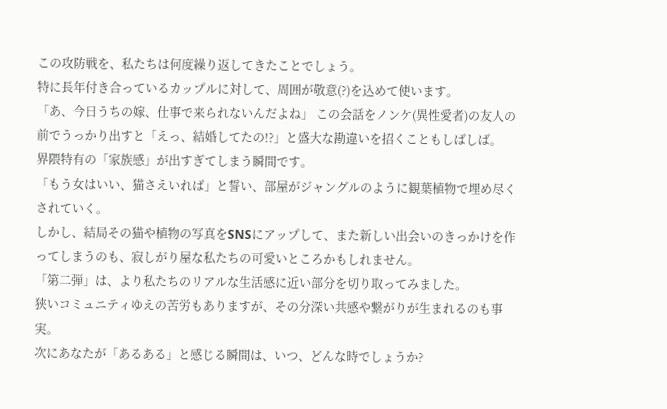この攻防戦を、私たちは何度繰り返してきたことでしょう。
特に長年付き合っているカップルに対して、周囲が敬意(?)を込めて使います。
「あ、今日うちの嫁、仕事で来られないんだよね」 この会話をノンケ(異性愛者)の友人の前でうっかり出すと「えっ、結婚してたの!?」と盛大な勘違いを招くこともしばしば。
界隈特有の「家族感」が出すぎてしまう瞬間です。
「もう女はいい、猫さえいれば」と誓い、部屋がジャングルのように観葉植物で埋め尽くされていく。
しかし、結局その猫や植物の写真をSNSにアップして、また新しい出会いのきっかけを作ってしまうのも、寂しがり屋な私たちの可愛いところかもしれません。
「第二弾」は、より私たちのリアルな生活感に近い部分を切り取ってみました。
狭いコミュニティゆえの苦労もありますが、その分深い共感や繋がりが生まれるのも事実。
次にあなたが「あるある」と感じる瞬間は、いつ、どんな時でしょうか?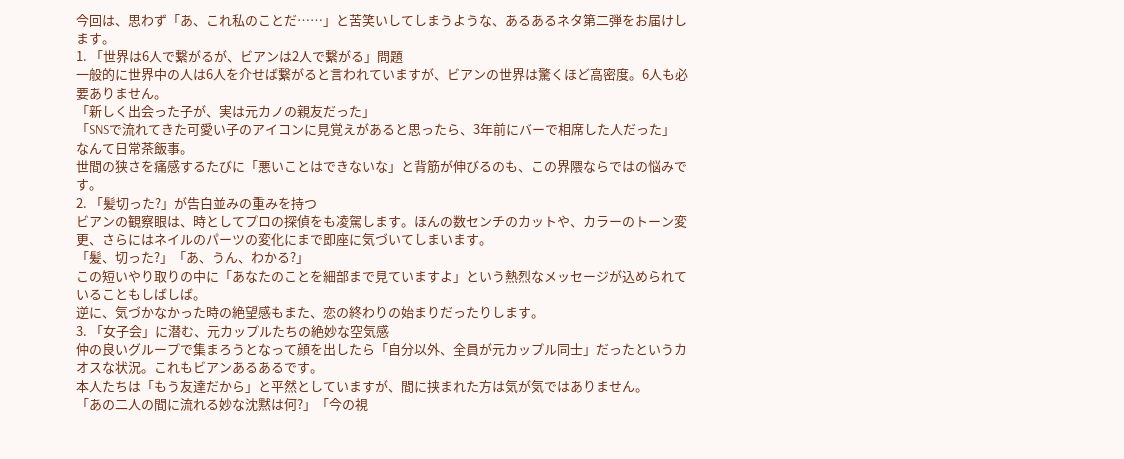今回は、思わず「あ、これ私のことだ……」と苦笑いしてしまうような、あるあるネタ第二弾をお届けします。
1. 「世界は6人で繋がるが、ビアンは2人で繋がる」問題
一般的に世界中の人は6人を介せば繋がると言われていますが、ビアンの世界は驚くほど高密度。6人も必要ありません。
「新しく出会った子が、実は元カノの親友だった」
「SNSで流れてきた可愛い子のアイコンに見覚えがあると思ったら、3年前にバーで相席した人だった」
なんて日常茶飯事。
世間の狭さを痛感するたびに「悪いことはできないな」と背筋が伸びるのも、この界隈ならではの悩みです。
2. 「髪切った?」が告白並みの重みを持つ
ビアンの観察眼は、時としてプロの探偵をも凌駕します。ほんの数センチのカットや、カラーのトーン変更、さらにはネイルのパーツの変化にまで即座に気づいてしまいます。
「髪、切った?」「あ、うん、わかる?」
この短いやり取りの中に「あなたのことを細部まで見ていますよ」という熱烈なメッセージが込められていることもしばしば。
逆に、気づかなかった時の絶望感もまた、恋の終わりの始まりだったりします。
3. 「女子会」に潜む、元カップルたちの絶妙な空気感
仲の良いグループで集まろうとなって顔を出したら「自分以外、全員が元カップル同士」だったというカオスな状況。これもビアンあるあるです。
本人たちは「もう友達だから」と平然としていますが、間に挟まれた方は気が気ではありません。
「あの二人の間に流れる妙な沈黙は何?」「今の視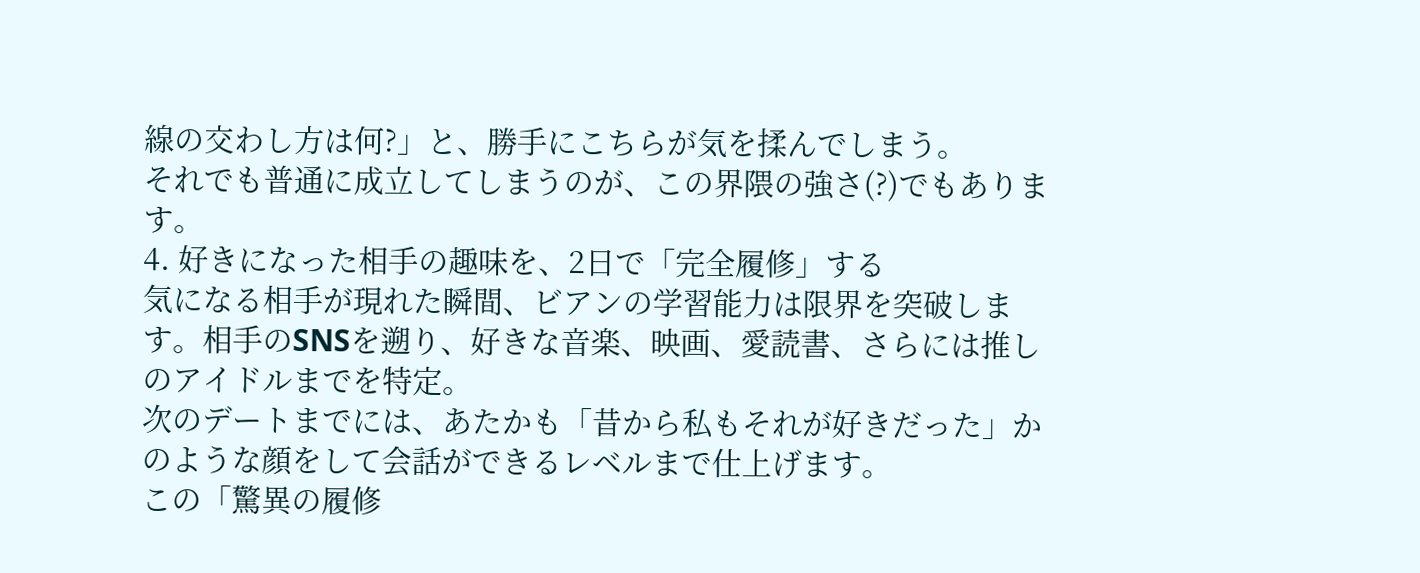線の交わし方は何?」と、勝手にこちらが気を揉んでしまう。
それでも普通に成立してしまうのが、この界隈の強さ(?)でもあります。
4. 好きになった相手の趣味を、2日で「完全履修」する
気になる相手が現れた瞬間、ビアンの学習能力は限界を突破します。相手のSNSを遡り、好きな音楽、映画、愛読書、さらには推しのアイドルまでを特定。
次のデートまでには、あたかも「昔から私もそれが好きだった」かのような顔をして会話ができるレベルまで仕上げます。
この「驚異の履修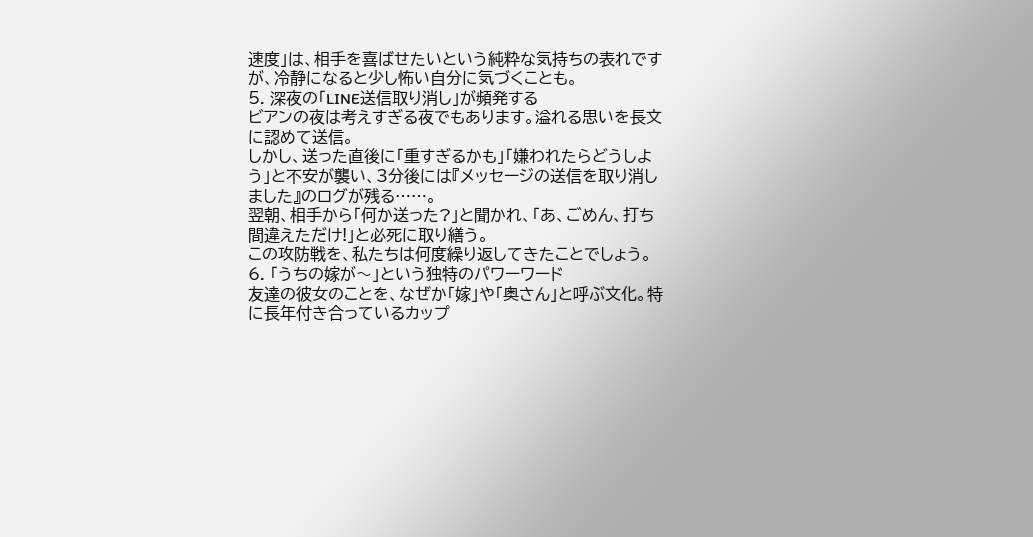速度」は、相手を喜ばせたいという純粋な気持ちの表れですが、冷静になると少し怖い自分に気づくことも。
5. 深夜の「LINE送信取り消し」が頻発する
ビアンの夜は考えすぎる夜でもあります。溢れる思いを長文に認めて送信。
しかし、送った直後に「重すぎるかも」「嫌われたらどうしよう」と不安が襲い、3分後には『メッセージの送信を取り消しました』のログが残る……。
翌朝、相手から「何か送った?」と聞かれ、「あ、ごめん、打ち間違えただけ!」と必死に取り繕う。
この攻防戦を、私たちは何度繰り返してきたことでしょう。
6. 「うちの嫁が〜」という独特のパワーワード
友達の彼女のことを、なぜか「嫁」や「奥さん」と呼ぶ文化。特に長年付き合っているカップ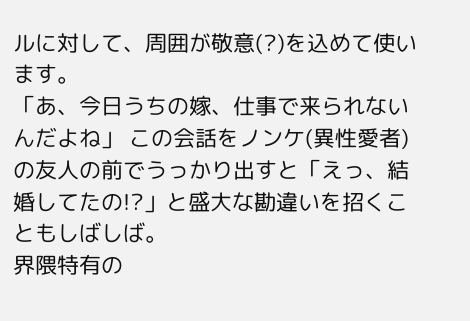ルに対して、周囲が敬意(?)を込めて使います。
「あ、今日うちの嫁、仕事で来られないんだよね」 この会話をノンケ(異性愛者)の友人の前でうっかり出すと「えっ、結婚してたの!?」と盛大な勘違いを招くこともしばしば。
界隈特有の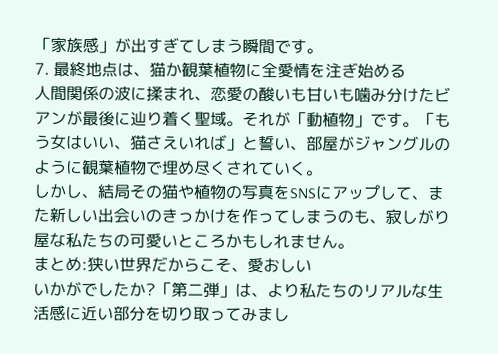「家族感」が出すぎてしまう瞬間です。
7. 最終地点は、猫か観葉植物に全愛情を注ぎ始める
人間関係の波に揉まれ、恋愛の酸いも甘いも噛み分けたビアンが最後に辿り着く聖域。それが「動植物」です。「もう女はいい、猫さえいれば」と誓い、部屋がジャングルのように観葉植物で埋め尽くされていく。
しかし、結局その猫や植物の写真をSNSにアップして、また新しい出会いのきっかけを作ってしまうのも、寂しがり屋な私たちの可愛いところかもしれません。
まとめ:狭い世界だからこそ、愛おしい
いかがでしたか?「第二弾」は、より私たちのリアルな生活感に近い部分を切り取ってみまし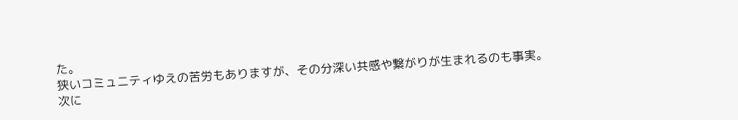た。
狭いコミュニティゆえの苦労もありますが、その分深い共感や繋がりが生まれるのも事実。
次に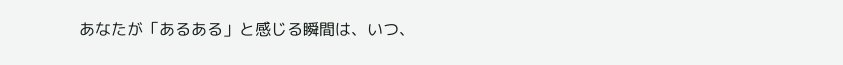あなたが「あるある」と感じる瞬間は、いつ、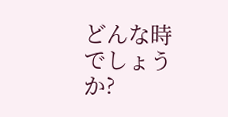どんな時でしょうか?